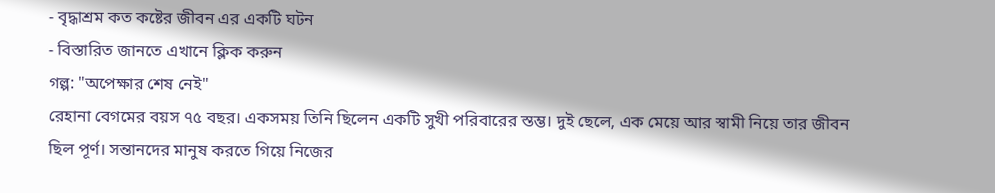- বৃদ্ধাশ্রম কত কষ্টের জীবন এর একটি ঘটন
- বিস্তারিত জানতে এখানে ক্লিক করুন
গল্প: "অপেক্ষার শেষ নেই"
রেহানা বেগমের বয়স ৭৫ বছর। একসময় তিনি ছিলেন একটি সুখী পরিবারের স্তম্ভ। দুই ছেলে, এক মেয়ে আর স্বামী নিয়ে তার জীবন ছিল পূর্ণ। সন্তানদের মানুষ করতে গিয়ে নিজের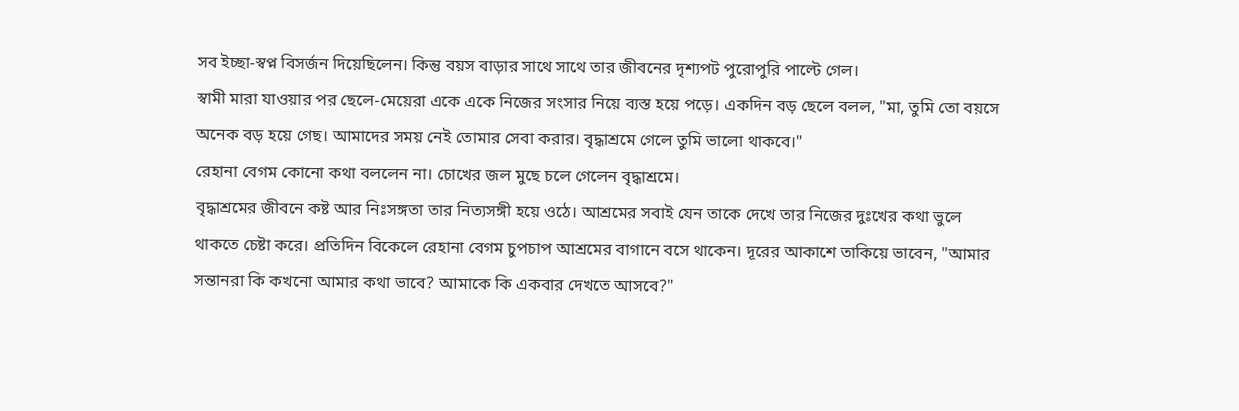সব ইচ্ছা-স্বপ্ন বিসর্জন দিয়েছিলেন। কিন্তু বয়স বাড়ার সাথে সাথে তার জীবনের দৃশ্যপট পুরোপুরি পাল্টে গেল।
স্বামী মারা যাওয়ার পর ছেলে-মেয়েরা একে একে নিজের সংসার নিয়ে ব্যস্ত হয়ে পড়ে। একদিন বড় ছেলে বলল, "মা, তুমি তো বয়সে অনেক বড় হয়ে গেছ। আমাদের সময় নেই তোমার সেবা করার। বৃদ্ধাশ্রমে গেলে তুমি ভালো থাকবে।"
রেহানা বেগম কোনো কথা বললেন না। চোখের জল মুছে চলে গেলেন বৃদ্ধাশ্রমে।
বৃদ্ধাশ্রমের জীবনে কষ্ট আর নিঃসঙ্গতা তার নিত্যসঙ্গী হয়ে ওঠে। আশ্রমের সবাই যেন তাকে দেখে তার নিজের দুঃখের কথা ভুলে থাকতে চেষ্টা করে। প্রতিদিন বিকেলে রেহানা বেগম চুপচাপ আশ্রমের বাগানে বসে থাকেন। দূরের আকাশে তাকিয়ে ভাবেন, "আমার সন্তানরা কি কখনো আমার কথা ভাবে? আমাকে কি একবার দেখতে আসবে?"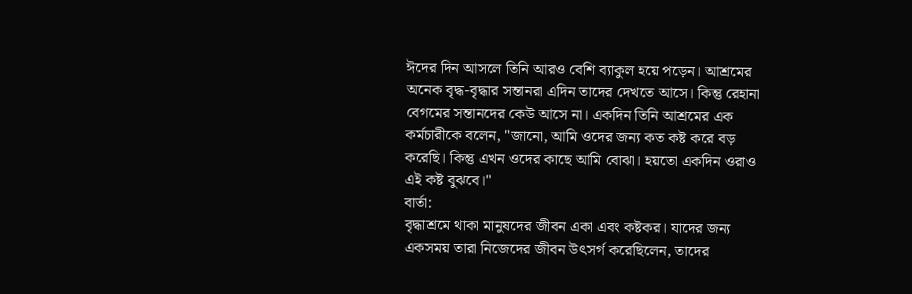ঈদের দিন আসলে তিনি আরও বেশি ব্যাকুল হয়ে পড়েন। আশ্রমের অনেক বৃদ্ধ-বৃদ্ধার সন্তানরা এদিন তাদের দেখতে আসে। কিন্তু রেহানা বেগমের সন্তানদের কেউ আসে না। একদিন তিনি আশ্রমের এক কর্মচারীকে বলেন, "জানো, আমি ওদের জন্য কত কষ্ট করে বড় করেছি। কিন্তু এখন ওদের কাছে আমি বোঝা। হয়তো একদিন ওরাও এই কষ্ট বুঝবে।"
বার্তা:
বৃদ্ধাশ্রমে থাকা মানুষদের জীবন একা এবং কষ্টকর। যাদের জন্য একসময় তারা নিজেদের জীবন উৎসর্গ করেছিলেন, তাদের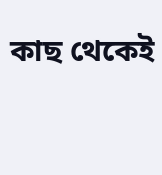কাছ থেকেই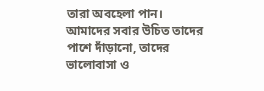তারা অবহেলা পান। আমাদের সবার উচিত তাদের পাশে দাঁড়ানো, তাদের ভালোবাসা ও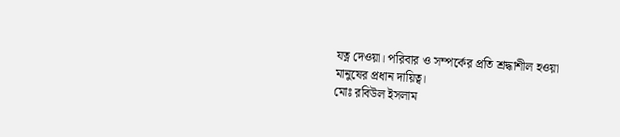যত্ন দেওয়া। পরিবার ও সম্পর্কের প্রতি শ্রদ্ধাশীল হওয়া মানুষের প্রধান দায়িত্ব।
মোঃ রবিউল ইসলাম